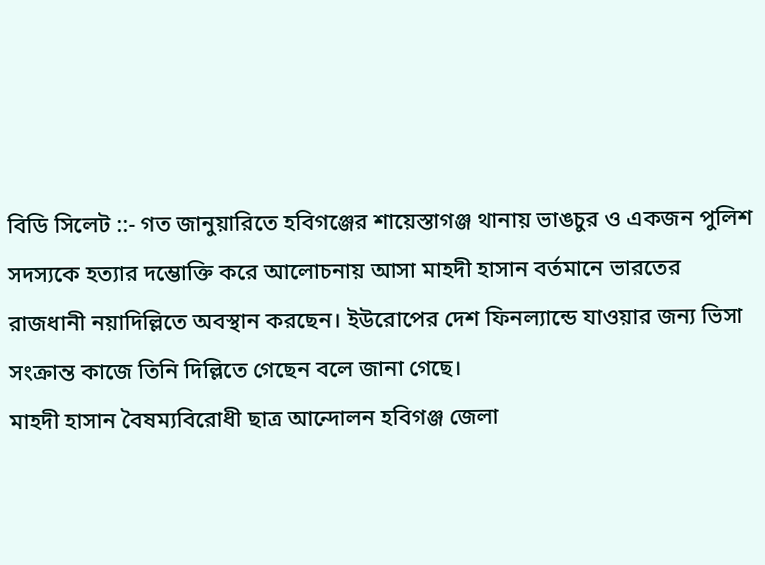বিডি সিলেট ::- গত জানুয়ারিতে হবিগঞ্জের শায়েস্তাগঞ্জ থানায় ভাঙচুর ও একজন পুলিশ সদস্যকে হত্যার দম্ভোক্তি করে আলোচনায় আসা মাহদী হাসান বর্তমানে ভারতের রাজধানী নয়াদিল্লিতে অবস্থান করছেন। ইউরোপের দেশ ফিনল্যান্ডে যাওয়ার জন্য ভিসা সংক্রান্ত কাজে তিনি দিল্লিতে গেছেন বলে জানা গেছে।
মাহদী হাসান বৈষম্যবিরোধী ছাত্র আন্দোলন হবিগঞ্জ জেলা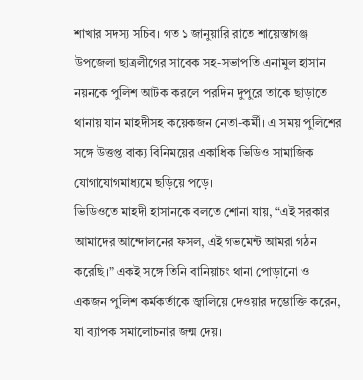শাখার সদস্য সচিব। গত ১ জানুয়ারি রাতে শায়েস্তাগঞ্জ উপজেলা ছাত্রলীগের সাবেক সহ-সভাপতি এনামুল হাসান নয়নকে পুলিশ আটক করলে পরদিন দুপুরে তাকে ছাড়াতে থানায় যান মাহদীসহ কয়েকজন নেতা-কর্মী। এ সময় পুলিশের সঙ্গে উত্তপ্ত বাক্য বিনিময়ের একাধিক ভিডিও সামাজিক যোগাযোগমাধ্যমে ছড়িয়ে পড়ে।
ভিডিওতে মাহদী হাসানকে বলতে শোনা যায়, “এই সরকার আমাদের আন্দোলনের ফসল, এই গভমেন্ট আমরা গঠন করেছি।” একই সঙ্গে তিনি বানিয়াচং থানা পোড়ানো ও একজন পুলিশ কর্মকর্তাকে জ্বালিয়ে দেওয়ার দম্ভোক্তি করেন, যা ব্যাপক সমালোচনার জন্ম দেয়।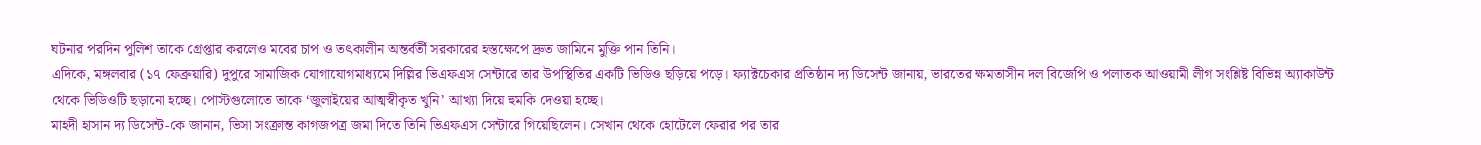ঘটনার পরদিন পুলিশ তাকে গ্রেপ্তার করলেও মবের চাপ ও তৎকালীন অন্তর্বর্তী সরকারের হস্তক্ষেপে দ্রুত জামিনে মুক্তি পান তিনি।
এদিকে, মঙ্গলবার (১৭ ফেব্রুয়ারি) দুপুরে সামাজিক যোগাযোগমাধ্যমে দিল্লির ভিএফএস সেন্টারে তার উপস্থিতির একটি ভিডিও ছড়িয়ে পড়ে। ফ্যাক্টচেকার প্রতিষ্ঠান দ্য ডিসেন্ট জানায়, ভারতের ক্ষমতাসীন দল বিজেপি ও পলাতক আওয়ামী লীগ সংশ্লিষ্ট বিভিন্ন অ্যাকাউন্ট থেকে ভিডিওটি ছড়ানো হচ্ছে। পোস্টগুলোতে তাকে ‘জুলাইয়ের আত্মস্বীকৃত খুনি’ আখ্যা দিয়ে হুমকি দেওয়া হচ্ছে।
মাহদী হাসান দ্য ডিসেন্ট-কে জানান, ভিসা সংক্রান্ত কাগজপত্র জমা দিতে তিনি ভিএফএস সেন্টারে গিয়েছিলেন। সেখান থেকে হোটেলে ফেরার পর তার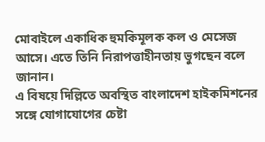মোবাইলে একাধিক হুমকিমূলক কল ও মেসেজ আসে। এতে তিনি নিরাপত্তাহীনতায় ভুগছেন বলে জানান।
এ বিষয়ে দিল্লিতে অবস্থিত বাংলাদেশ হাইকমিশনের সঙ্গে যোগাযোগের চেষ্টা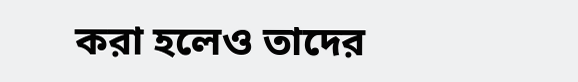করা হলেও তাদের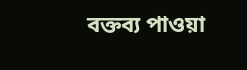বক্তব্য পাওয়া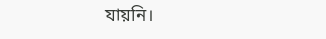যায়নি।